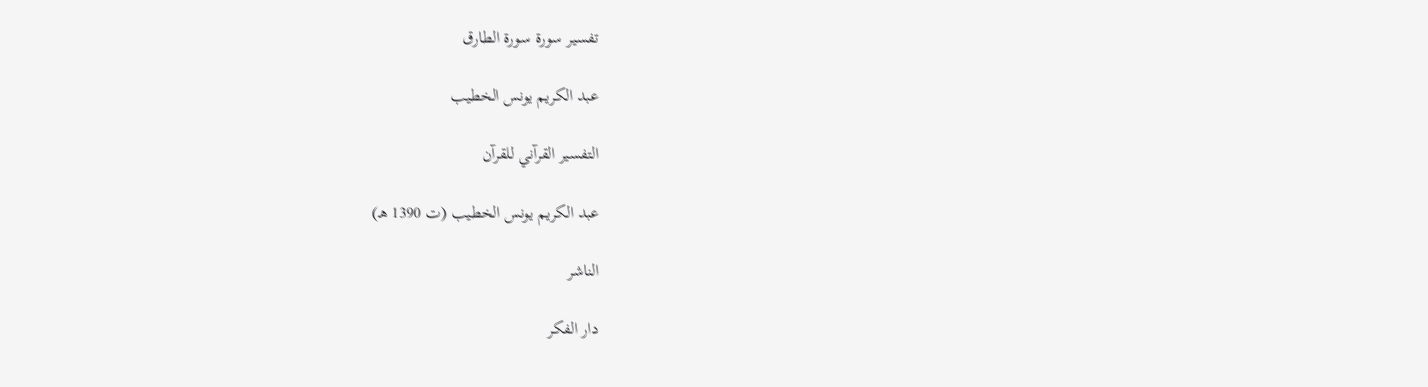تفسير سورة سورة الطارق

عبد الكريم يونس الخطيب

التفسير القرآني للقرآن

عبد الكريم يونس الخطيب (ت 1390 هـ)

الناشر

دار الفكر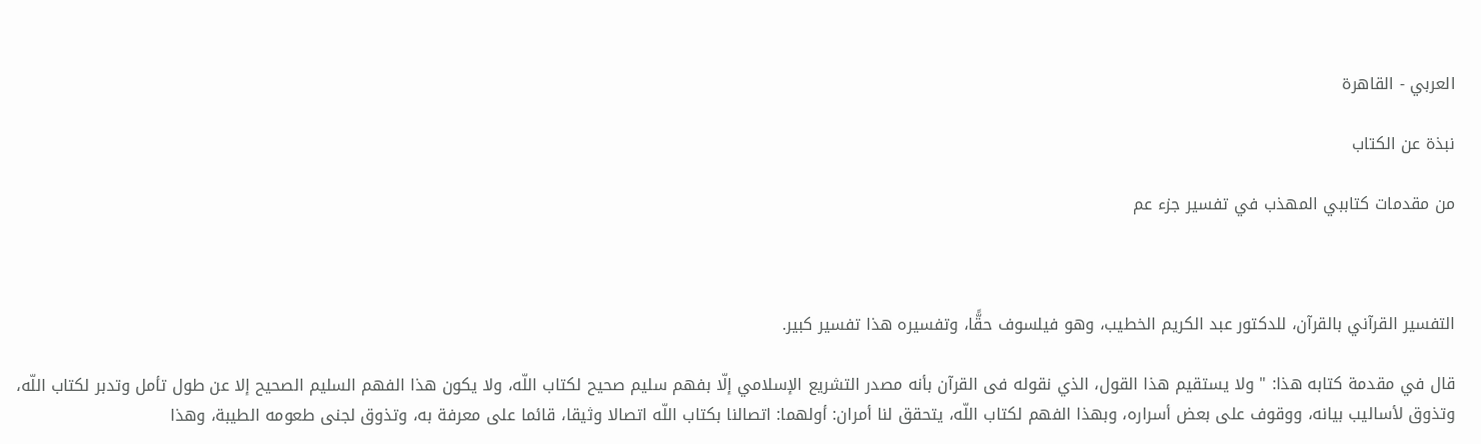العربي - القاهرة

نبذة عن الكتاب

من مقدمات كتاببي المهذب في تفسير جزء عم



التفسير القرآني بالقرآن، للدكتور عبد الكريم الخطيب، وهو فيلسوف حقًّا، وتفسيره هذا تفسير كبير.

قال في مقدمة كتابه هذا: " ولا يستقيم هذا القول، الذي نقوله فى القرآن بأنه مصدر التشريع الإسلامي إلّا بفهم سليم صحيح لكتاب اللّه، ولا يكون هذا الفهم السليم الصحيح إلا عن طول تأمل وتدبر لكتاب اللّه، وتذوق لأساليب بيانه، ووقوف على بعض أسراره، وبهذا الفهم لكتاب اللّه، يتحقق لنا أمران: أولهما: اتصالنا بكتاب اللّه اتصالا وثيقا، قائما على معرفة به، وتذوق لجنى طعومه الطيبة، وهذا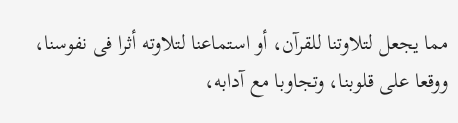مما يجعل لتلاوتنا للقرآن، أو استماعنا لتلاوته أثرا فى نفوسنا، ووقعا على قلوبنا، وتجاوبا مع آدابه،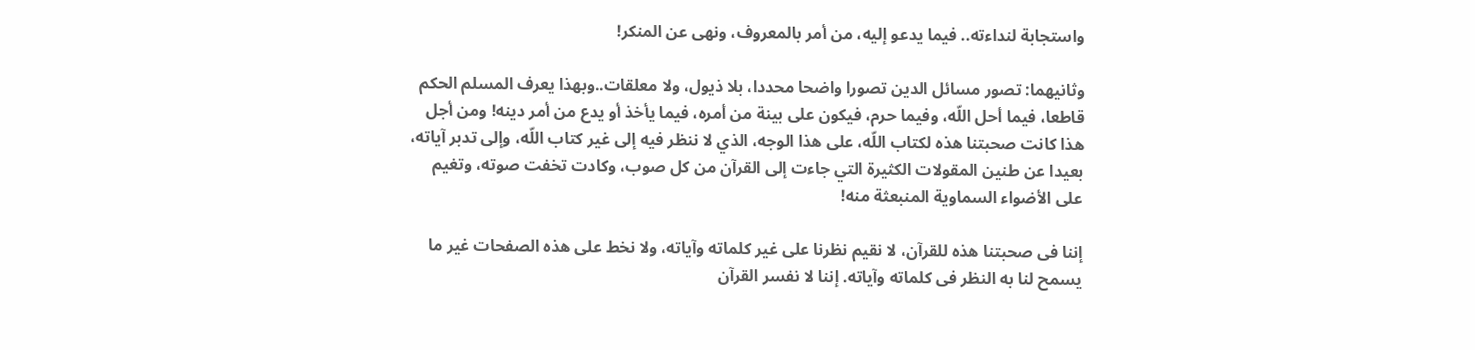واستجابة لنداءته.. فيما يدعو إليه، من أمر بالمعروف، ونهى عن المنكر!

وثانيهما: تصور مسائل الدين تصورا واضحا محددا، بلا ذيول، ولا معلقات..وبهذا يعرف المسلم الحكم قاطعا، فيما أحل اللّه، وفيما حرم، فيكون على بينة من أمره، فيما يأخذ أو يدع من أمر دينه! ومن أجل هذا كانت صحبتنا هذه لكتاب اللّه، على هذا الوجه، الذي لا ننظر فيه إلى غير كتاب اللّه، وإلى تدبر آياته، بعيدا عن طنين المقولات الكثيرة التي جاءت إلى القرآن من كل صوب، وكادت تخفت صوته، وتغيم على الأضواء السماوية المنبعثة منه!

إننا فى صحبتنا هذه للقرآن، لا نقيم نظرنا على غير كلماته وآياته، ولا نخط على هذه الصفحات غير ما يسمح لنا به النظر فى كلماته وآياته. إننا لا نفسر القرآن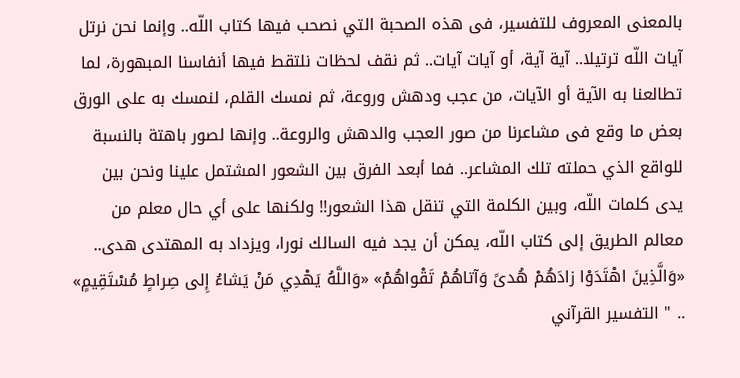بالمعنى المعروف للتفسير، فى هذه الصحبة التي نصحب فيها كتاب اللّه.. وإنما نحن نرتل آيات اللّه ترتيلا.. آية آية، أو آيات آيات.. ثم نقف لحظات نلتقط فيها أنفاسنا المبهورة، لما تطالعنا به الآية أو الآيات، من عجب ودهش وروعة، ثم نمسك القلم، لنمسك به على الورق بعض ما وقع فى مشاعرنا من صور العجب والدهش والروعة.. وإنها لصور باهتة بالنسبة للواقع الذي حملته تلك المشاعر.. فما أبعد الفرق بين الشعور المشتمل علينا ونحن بين يدى كلمات اللّه، وبين الكلمة التي تنقل هذا الشعور!! ولكنها على أي حال معلم من معالم الطريق إلى كتاب اللّه، يمكن أن يجد فيه السالك نورا، ويزداد به المهتدى هدى.. «وَالَّذِينَ اهْتَدَوْا زادَهُمْ هُدىً وَآتاهُمْ تَقْواهُمْ» «وَاللَّهُ يَهْدِي مَنْ يَشاءُ إِلى صِراطٍ مُسْتَقِيمٍ» .. " التفسير القرآني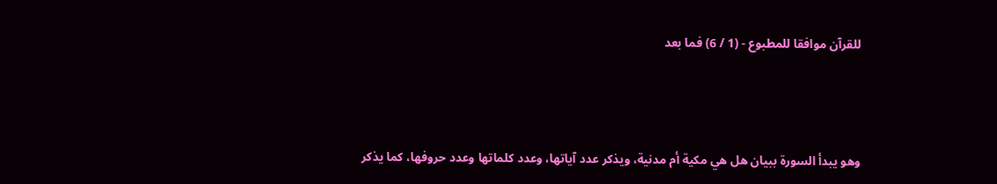للقرآن موافقا للمطبوع - (1 / 6) فما بعد



وهو يبدأ السورة ببيان هل هي مكية أم مدنية، ويذكر عدد آياتها، وعدد كلماتها وعدد حروفها، كما يذكر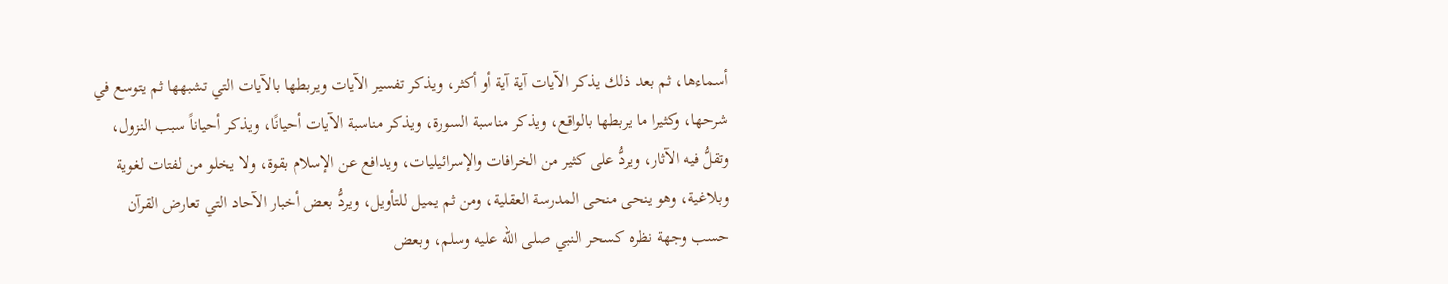أسماءها، ثم بعد ذلك يذكر الآيات آية آية أو أكثر، ويذكر تفسير الآيات ويربطها بالآيات التي تشبهها ثم يتوسع في شرحها، وكثيرا ما يربطها بالواقع، ويذكر مناسبة السورة، ويذكر مناسبة الآيات أحيانًا، ويذكر أحياناً سبب النزول، وتقلُّ فيه الآثار، ويردُّ على كثير من الخرافات والإسرائيليات، ويدافع عن الإسلام بقوة، ولا يخلو من لفتات لغوية وبلاغية، وهو ينحى منحى المدرسة العقلية، ومن ثم يميل للتأويل، ويردُّ بعض أخبار الآحاد التي تعارض القرآن حسب وجهة نظره كسحر النبي صلى الله عليه وسلم، وبعض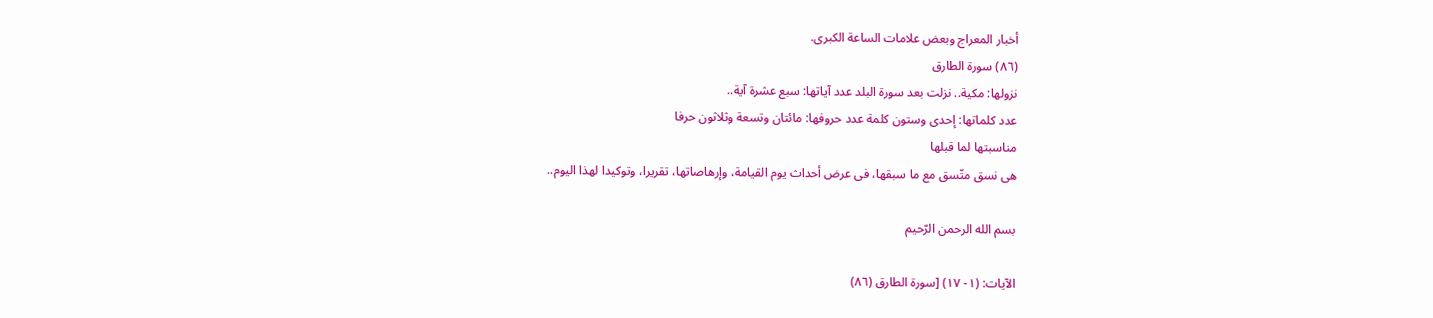أخبار المعراج وبعض علامات الساعة الكبرى.
(٨٦) سورة الطارق
نزولها: مكية.. نزلت بعد سورة البلد عدد آياتها: سبع عشرة آية..
عدد كلماتها: إحدى وستون كلمة عدد حروفها: مائتان وتسعة وثلاثون حرفا
مناسبتها لما قبلها
هى نسق متّسق مع ما سبقها، فى عرض أحداث يوم القيامة، وإرهاصاتها، تقريرا، وتوكيدا لهذا اليوم..

بسم الله الرحمن الرّحيم

الآيات: (١- ١٧) [سورة الطارق (٨٦)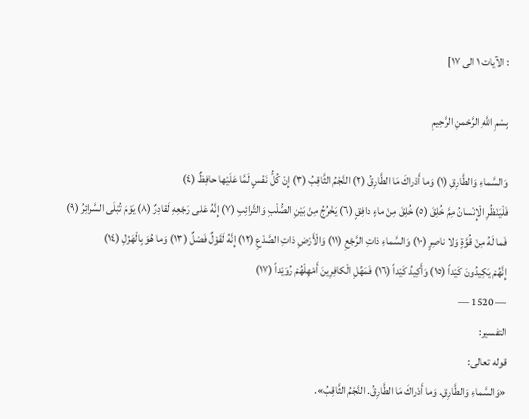: الآيات ١ الى ١٧]

بِسْمِ اللَّهِ الرَّحْمنِ الرَّحِيمِ

وَالسَّماءِ وَالطَّارِقِ (١) وَما أَدْراكَ مَا الطَّارِقُ (٢) النَّجْمُ الثَّاقِبُ (٣) إِنْ كُلُّ نَفْسٍ لَمَّا عَلَيْها حافِظٌ (٤)
فَلْيَنْظُرِ الْإِنْسانُ مِمَّ خُلِقَ (٥) خُلِقَ مِنْ ماءٍ دافِقٍ (٦) يَخْرُجُ مِنْ بَيْنِ الصُّلْبِ وَالتَّرائِبِ (٧) إِنَّهُ عَلى رَجْعِهِ لَقادِرٌ (٨) يَوْمَ تُبْلَى السَّرائِرُ (٩)
فَما لَهُ مِنْ قُوَّةٍ وَلا ناصِرٍ (١٠) وَالسَّماءِ ذاتِ الرَّجْعِ (١١) وَالْأَرْضِ ذاتِ الصَّدْعِ (١٢) إِنَّهُ لَقَوْلٌ فَصْلٌ (١٣) وَما هُوَ بِالْهَزْلِ (١٤)
إِنَّهُمْ يَكِيدُونَ كَيْداً (١٥) وَأَكِيدُ كَيْداً (١٦) فَمَهِّلِ الْكافِرِينَ أَمْهِلْهُمْ رُوَيْداً (١٧)
— 1520 —
التفسير:
قوله تعالى:
«وَالسَّماءِ وَالطَّارِقِ. وَما أَدْراكَ مَا الطَّارِقُ. النَّجْمُ الثَّاقِبُ».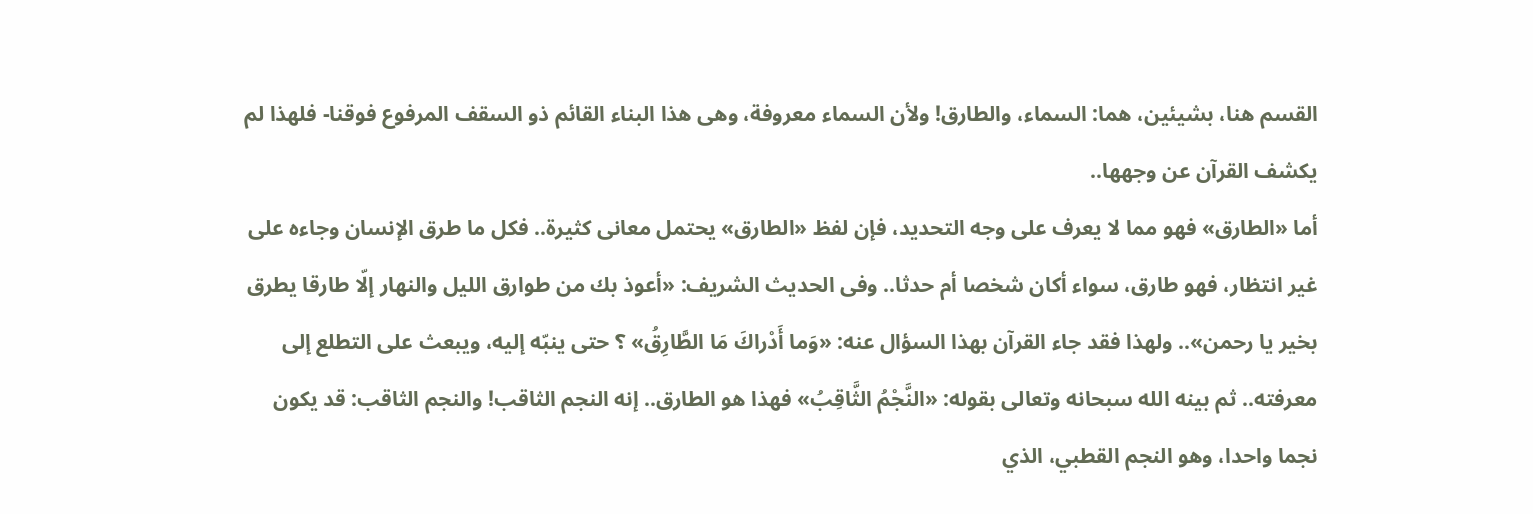القسم هنا، بشيئين، هما: السماء، والطارق! ولأن السماء معروفة، وهى هذا البناء القائم ذو السقف المرفوع فوقنا- فلهذا لم يكشف القرآن عن وجهها..
أما «الطارق» فهو مما لا يعرف على وجه التحديد، فإن لفظ «الطارق» يحتمل معانى كثيرة.. فكل ما طرق الإنسان وجاءه على غير انتظار، فهو طارق، سواء أكان شخصا أم حدثا.. وفى الحديث الشريف: «أعوذ بك من طوارق الليل والنهار إلّا طارقا يطرق بخير يا رحمن».. ولهذا فقد جاء القرآن بهذا السؤال عنه: «وَما أَدْراكَ مَا الطَّارِقُ» ؟ حتى ينبّه إليه، ويبعث على التطلع إلى معرفته.. ثم بينه الله سبحانه وتعالى بقوله: «النَّجْمُ الثَّاقِبُ» فهذا هو الطارق.. إنه النجم الثاقب! والنجم الثاقب: قد يكون نجما واحدا، وهو النجم القطبي، الذي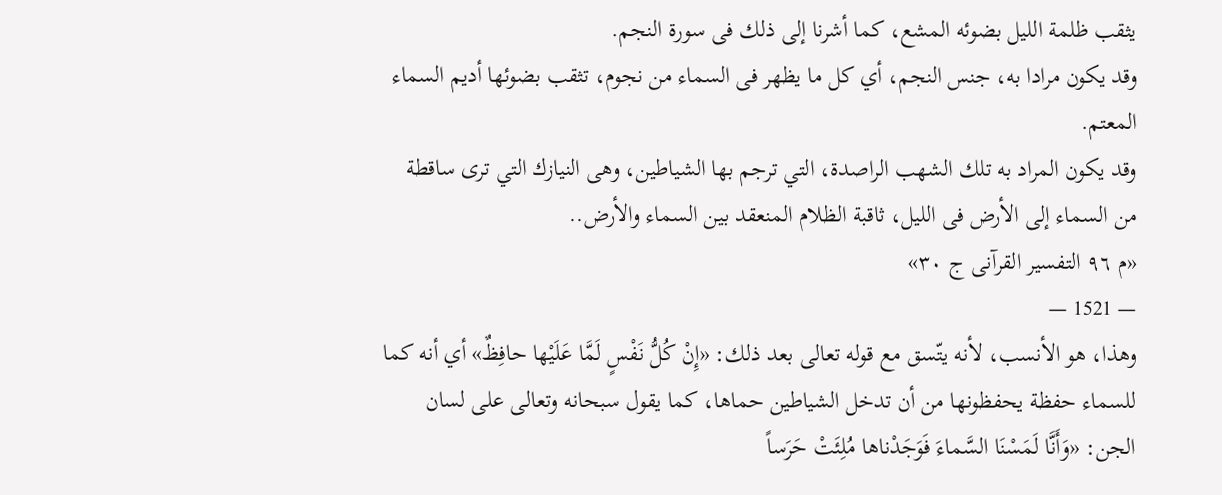يثقب ظلمة الليل بضوئه المشع، كما أشرنا إلى ذلك فى سورة النجم.
وقد يكون مرادا به، جنس النجم، أي كل ما يظهر فى السماء من نجوم، تثقب بضوئها أديم السماء المعتم.
وقد يكون المراد به تلك الشهب الراصدة، التي ترجم بها الشياطين، وهى النيازك التي ترى ساقطة من السماء إلى الأرض فى الليل، ثاقبة الظلام المنعقد بين السماء والأرض..
«م ٩٦ التفسير القرآنى ج ٣٠»
— 1521 —
وهذا، هو الأنسب، لأنه يتّسق مع قوله تعالى بعد ذلك: «إِنْ كُلُّ نَفْسٍ لَمَّا عَلَيْها حافِظٌ» أي أنه كما للسماء حفظة يحفظونها من أن تدخل الشياطين حماها، كما يقول سبحانه وتعالى على لسان الجن: «وَأَنَّا لَمَسْنَا السَّماءَ فَوَجَدْناها مُلِئَتْ حَرَساً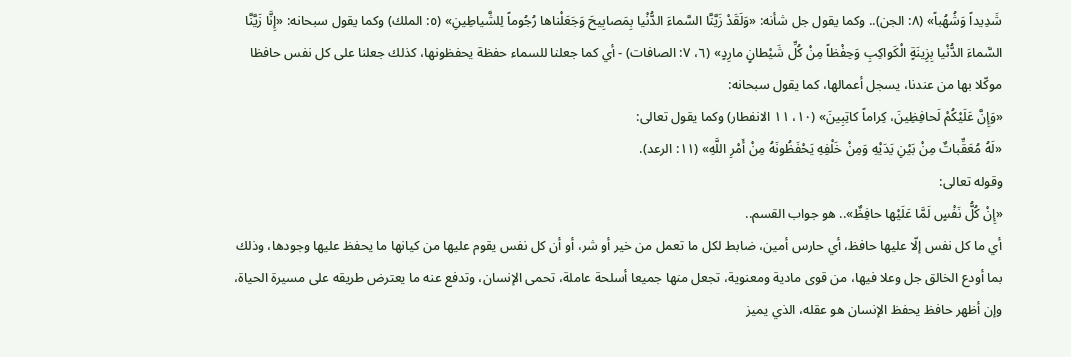شَدِيداً وَشُهُباً» (٨: الجن).. وكما يقول جل شأنه: «وَلَقَدْ زَيَّنَّا السَّماءَ الدُّنْيا بِمَصابِيحَ وَجَعَلْناها رُجُوماً لِلشَّياطِينِ» (٥: الملك) وكما يقول سبحانه: «إِنَّا زَيَّنَّا السَّماءَ الدُّنْيا بِزِينَةٍ الْكَواكِبِ وَحِفْظاً مِنْ كُلِّ شَيْطانٍ مارِدٍ» (٦، ٧: الصافات) - أي كما جعلنا للسماء حفظة يحفظونها، كذلك جعلنا على كل نفس حافظا موكّلا بها من عندنا، يسجل أعمالها، كما يقول سبحانه:
«وَإِنَّ عَلَيْكُمْ لَحافِظِينَ، كِراماً كاتِبِينَ» (١٠، ١١ الانفطار) وكما يقول تعالى:
«لَهُ مُعَقِّباتٌ مِنْ بَيْنِ يَدَيْهِ وَمِنْ خَلْفِهِ يَحْفَظُونَهُ مِنْ أَمْرِ اللَّهِ» (١١: الرعد).
وقوله تعالى:
«إِنْ كُلُّ نَفْسٍ لَمَّا عَلَيْها حافِظٌ».. هو جواب القسم..
أي ما كل نفس إلّا عليها حافظ، أي حارس أمين، ضابط لكل ما تعمل من خير أو شر، أو أن كل نفس يقوم عليها من كيانها ما يحفظ عليها وجودها، وذلك بما أودع الخالق جل وعلا فيها، من قوى مادية ومعنوية، تجعل منها جميعا أسلحة عاملة، تحمى الإنسان، وتدفع عنه ما يعترض طريقه على مسيرة الحياة، وإن أظهر حافظ يحفظ الإنسان هو عقله، الذي يميز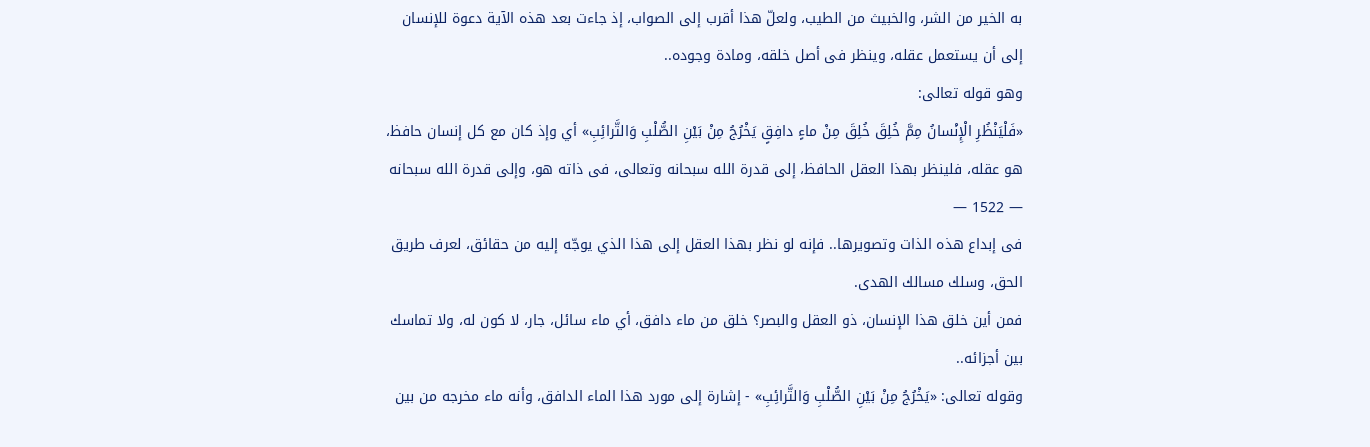به الخير من الشر، والخبيث من الطيب، ولعلّ هذا أقرب إلى الصواب، إذ جاءت بعد هذه الآية دعوة للإنسان إلى أن يستعمل عقله، وينظر فى أصل خلقه، ومادة وجوده..
وهو قوله تعالى:
«فَلْيَنْظُرِ الْإِنْسانُ مِمَّ خُلِقَ خُلِقَ مِنْ ماءٍ دافِقٍ يَخْرُجُ مِنْ بَيْنِ الصُّلْبِ وَالتَّرائِبِ» أي وإذ كان مع كل إنسان حافظ، هو عقله، فلينظر بهذا العقل الحافظ، إلى قدرة الله سبحانه وتعالى، فى ذاته هو، وإلى قدرة الله سبحانه
— 1522 —
فى إبداع هذه الذات وتصويرها.. فإنه لو نظر بهذا العقل إلى هذا الذي يوجّه إليه من حقائق، لعرف طريق الحق، وسلك مسالك الهدى.
فمن أين خلق هذا الإنسان، ذو العقل والبصر؟ خلق من ماء دافق، أي ماء سائل، جار، لا كون له، ولا تماسك بين أجزائه..
وقوله تعالى: «يَخْرُجُ مِنْ بَيْنِ الصُّلْبِ وَالتَّرائِبِ» - إشارة إلى مورد هذا الماء الدافق، وأنه ماء مخرجه من بين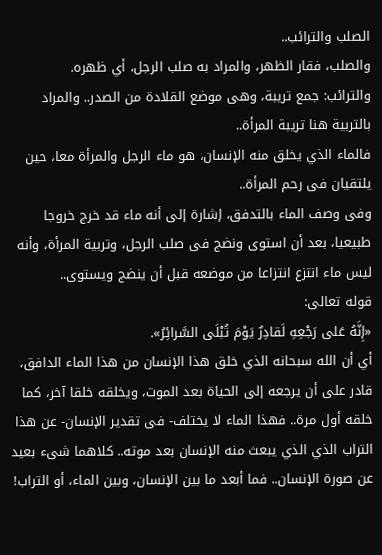الصلب والترائب..
والصلب، فقار الظهر، والمراد به صلب الرجل، أي ظهره.
والترائب: جمع تريبة، وهى موضع القلادة من الصدر.. والمراد بالتربية هنا تريبة المرأة..
فالماء الذي يخلق منه الإنسان، هو ماء الرجل والمرأة معا، حين يلتقيان فى رحم المرأة..
وفى وصف الماء بالتدفق، إشارة إلى أنه ماء قد خرج خروجا طبيعيا، بعد أن استوى ونضج فى صلب الرجل، وتربية المرأة، وأنه ليس ماء انتزع انتزاعا من موضعه قبل أن ينضج ويستوى..
قوله تعالى:
«إِنَّهُ عَلى رَجْعِهِ لَقادِرٌ يَوْمَ تُبْلَى السَّرائِرُ».
أي أن الله سبحانه الذي خلق هذا الإنسان من هذا الماء الدافق، قادر على أن يرجعه إلى الحياة بعد الموت، ويخلقه خلقا آخر، كما خلقه أول مرة.. فهذا الماء لا يختلف- فى تقدير الإنسان- عن هذا التراب الذي الذي يبعث منه الإنسان بعد موته.. كلاهما شىء بعيد عن صورة الإنسان.. فما أبعد ما بين الإنسان، وبين الماء، أو التراب!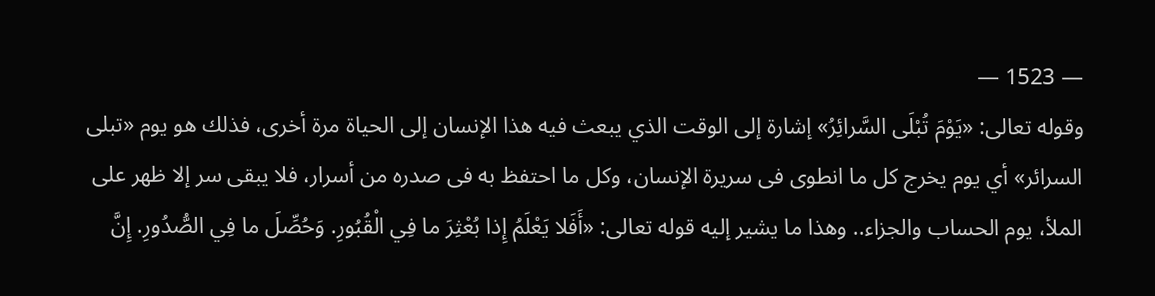— 1523 —
وقوله تعالى: «يَوْمَ تُبْلَى السَّرائِرُ» إشارة إلى الوقت الذي يبعث فيه هذا الإنسان إلى الحياة مرة أخرى، فذلك هو يوم «تبلى السرائر» أي يوم يخرج كل ما انطوى فى سريرة الإنسان، وكل ما احتفظ به فى صدره من أسرار، فلا يبقى سر إلا ظهر على الملأ، يوم الحساب والجزاء.. وهذا ما يشير إليه قوله تعالى: «أَفَلا يَعْلَمُ إِذا بُعْثِرَ ما فِي الْقُبُورِ. وَحُصِّلَ ما فِي الصُّدُورِ. إِنَّ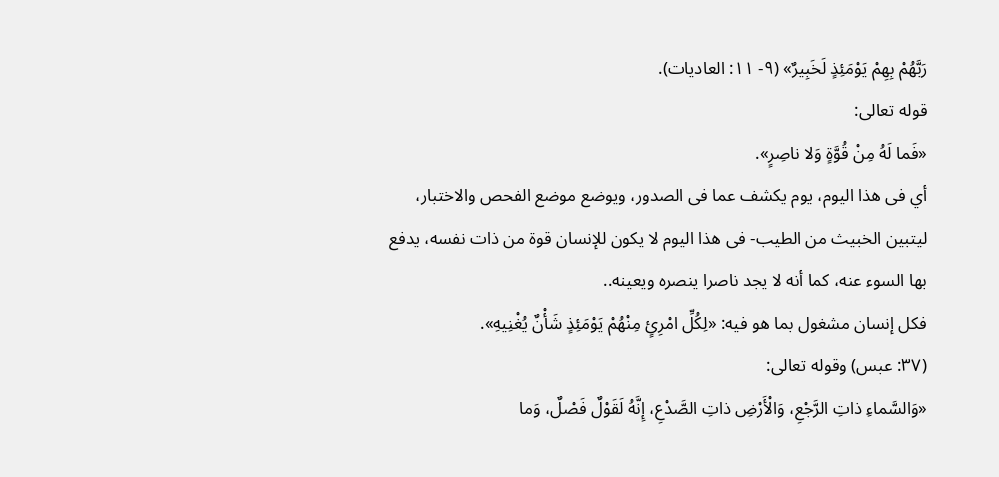رَبَّهُمْ بِهِمْ يَوْمَئِذٍ لَخَبِيرٌ» (٩- ١١: العاديات).
قوله تعالى:
«فَما لَهُ مِنْ قُوَّةٍ وَلا ناصِرٍ».
أي فى هذا اليوم، يوم يكشف عما فى الصدور، ويوضع موضع الفحص والاختبار، ليتبين الخبيث من الطيب- فى هذا اليوم لا يكون للإنسان قوة من ذات نفسه، يدفع بها السوء عنه، كما أنه لا يجد ناصرا ينصره ويعينه..
فكل إنسان مشغول بما هو فيه: «لِكُلِّ امْرِئٍ مِنْهُمْ يَوْمَئِذٍ شَأْنٌ يُغْنِيهِ».
(٣٧: عبس) وقوله تعالى:
«وَالسَّماءِ ذاتِ الرَّجْعِ، وَالْأَرْضِ ذاتِ الصَّدْعِ، إِنَّهُ لَقَوْلٌ فَصْلٌ، وَما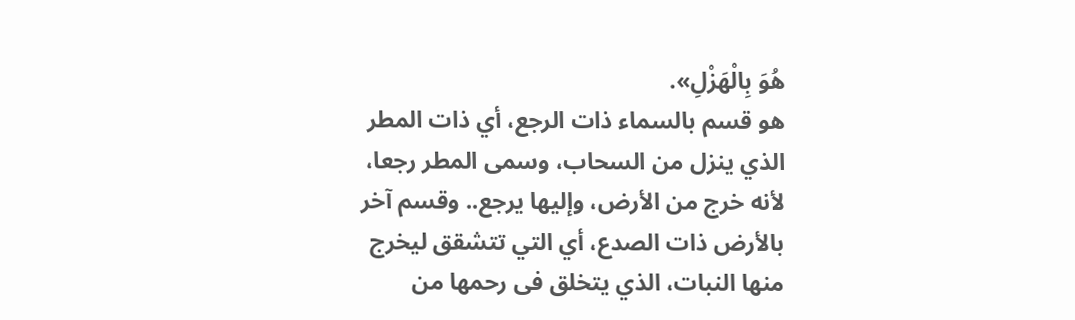هُوَ بِالْهَزْلِ».
هو قسم بالسماء ذات الرجع، أي ذات المطر الذي ينزل من السحاب، وسمى المطر رجعا، لأنه خرج من الأرض، وإليها يرجع.. وقسم آخر بالأرض ذات الصدع، أي التي تتشقق ليخرج منها النبات، الذي يتخلق فى رحمها من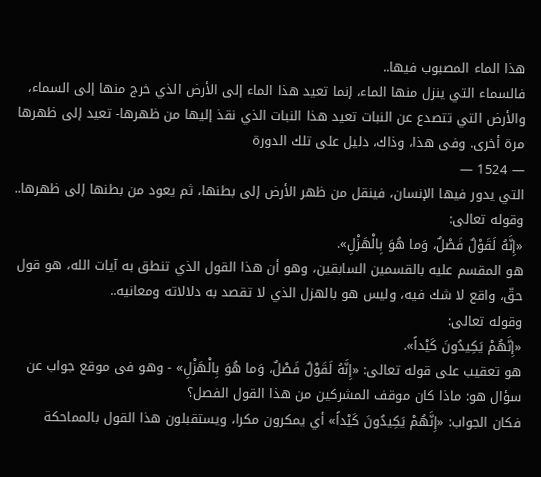هذا الماء المصبوب فيها..
فالسماء التي ينزل منها الماء، إنما تعيد هذا الماء إلى الأرض الذي خرج منها إلى السماء، والأرض التي تتصدع عن النبات تعيد هذا النبات الذي نقذ إليها من ظهرها- تعيد إلى ظهرها مرة أخرى. وفى هذا، وذاك، دليل على تلك الدورة
— 1524 —
التي يدور فيها الإنسان، فينقل من ظهر الأرض إلى بطنها، ثم يعود من بطنها إلى ظهرها..
وقوله تعالى:
«إِنَّهُ لَقَوْلٌ فَصْلٌ، وَما هُوَ بِالْهَزْلِ».
هو المقسم عليه بالقسمين السابقين، وهو أن هذا القول الذي تنطق به آيات الله، هو قول حقّ، واقع لا شك فيه، وليس هو بالهزل الذي لا تقصد به دلالاته ومعانيه..
وقوله تعالى:
«إِنَّهُمْ يَكِيدُونَ كَيْداً».
هو تعقيب على قوله تعالى: «إِنَّهُ لَقَوْلٌ فَصْلٌ، وَما هُوَ بِالْهَزْلِ» - وهو فى موقع جواب عن سؤال هو: ماذا كان موقف المشركين من هذا القول الفصل؟
فكان الجواب: «إِنَّهُمْ يَكِيدُونَ كَيْداً» أي يمكرون مكرا، ويستقبلون هذا القول بالمماحكة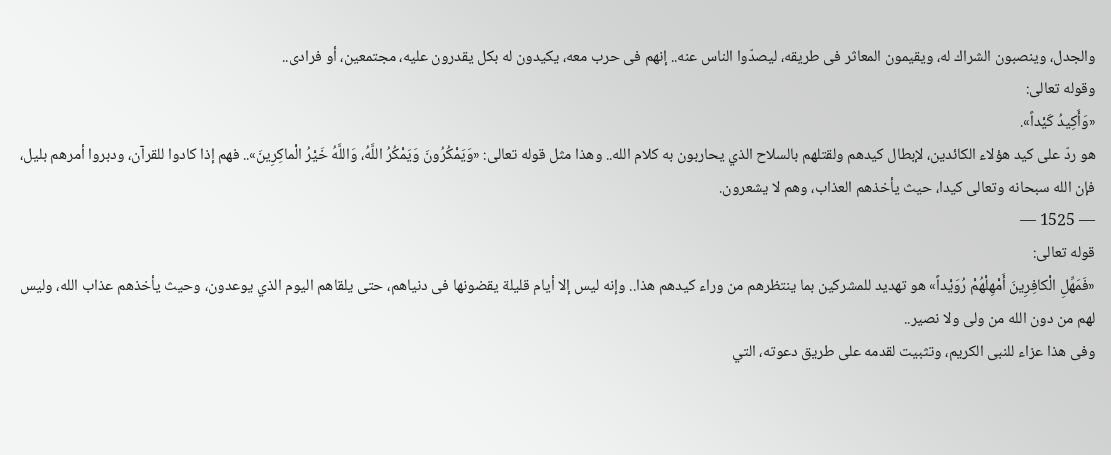والجدل، وينصبون الشراك له، ويقيمون المعاثر فى طريقه، ليصدّوا الناس عنه.. إنهم فى حرب معه، يكيدون له بكل يقدرون عليه، مجتمعين، أو فرادى..
وقوله تعالى:
«وَأَكِيدُ كَيْداً».
هو ردّ على كيد هؤلاء الكائدين، لإبطال كيدهم ولقتلهم بالسلاح الذي يحاربون به كلام الله.. وهذا مثل قوله تعالى: «وَيَمْكُرُونَ وَيَمْكُرُ اللَّهُ، وَاللَّهُ خَيْرُ الْماكِرِينَ».. فهم إذا كادوا للقرآن، ودبروا أمرهم بليل، فإن الله سبحانه وتعالى كيدا، حيث يأخذهم العذاب، وهم لا يشعرون.
— 1525 —
قوله تعالى:
«فَمَهِّلِ الْكافِرِينَ أَمْهِلْهُمْ رُوَيْداً» هو تهديد للمشركين بما ينتظرهم من وراء كيدهم هذا.. وإنه ليس إلا أيام قليلة يقضونها فى دنياهم، حتى يلقاهم اليوم الذي يوعدون، وحيث يأخذهم عذاب الله، وليس لهم من دون الله من ولى ولا نصير..
وفى هذا عزاء للنبى الكريم، وتثبيت لقدمه على طريق دعوته، التي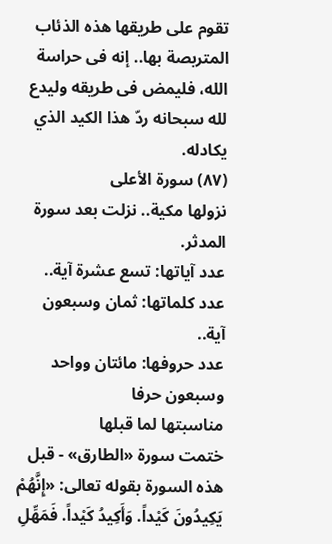تقوم على طريقها هذه الذئاب المتربصة بها.. إنه فى حراسة الله، فليمض فى طريقه وليدع لله سبحانه ردّ هذا الكيد الذي يكادله.
(٨٧) سورة الأعلى
نزولها مكية.. نزلت بعد سورة المدثر.
عدد آياتها: تسع عشرة آية..
عدد كلماتها: ثمان وسبعون آية..
عدد حروفها: مائتان وواحد وسبعون حرفا
مناسبتها لما قبلها
ختمت سورة «الطارق» - قبل هذه السورة بقوله تعالى: «إِنَّهُمْ يَكِيدُونَ كَيْداً. وَأَكِيدُ كَيْداً. فَمَهِّلِ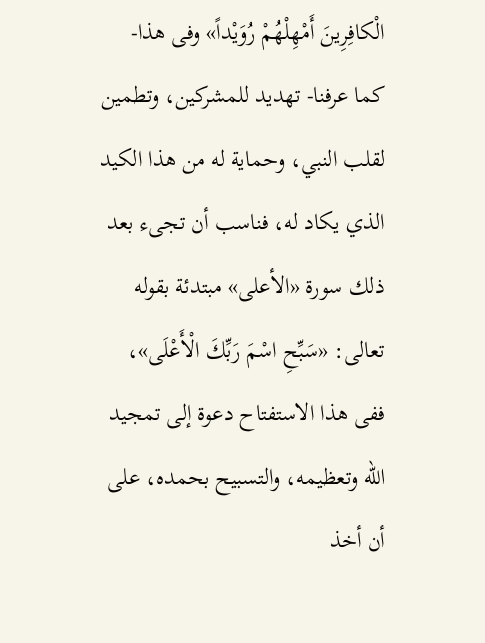الْكافِرِينَ أَمْهِلْهُمْ رُوَيْداً» وفى هذا- كما عرفنا- تهديد للمشركين، وتطمين لقلب النبي، وحماية له من هذا الكيد الذي يكاد له، فناسب أن تجىء بعد ذلك سورة «الأعلى» مبتدئة بقوله تعالى: «سَبِّحِ اسْمَ رَبِّكَ الْأَعْلَى»، ففى هذا الاستفتاح دعوة إلى تمجيد الله وتعظيمه، والتسبيح بحمده، على أن أخذ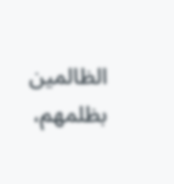الظالمين بظلمهم،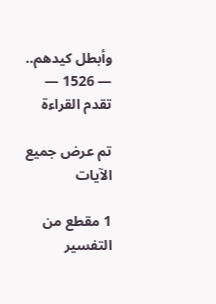وأبطل كيدهم..
— 1526 —
تقدم القراءة

تم عرض جميع الآيات

1 مقطع من التفسير